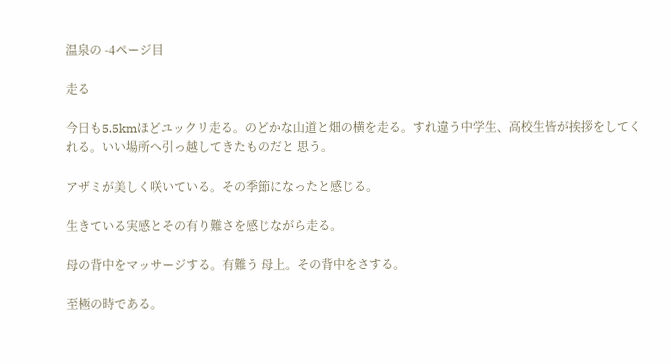温泉の -4ページ目

走る

今日も5.5kmほどユックリ走る。のどかな山道と畑の横を走る。すれ違う中学生、高校生皆が挨拶をしてくれる。いい場所へ引っ越してきたものだと 思う。

アザミが美しく咲いている。その季節になったと感じる。

生きている実感とその有り難さを感じながら走る。

母の背中をマッサージする。有難う 母上。その背中をさする。

至極の時である。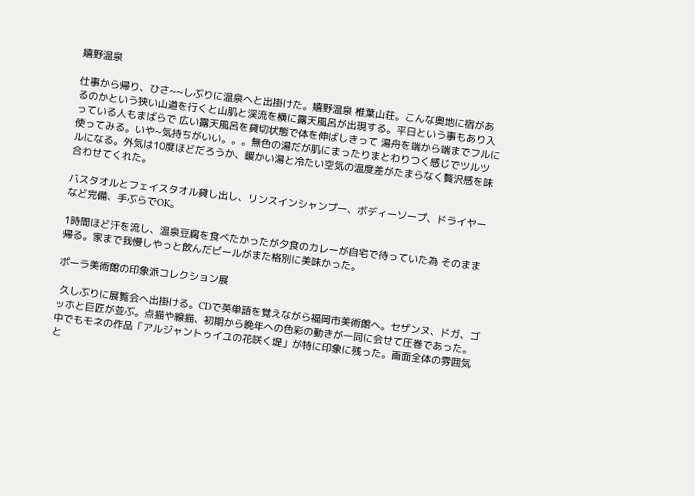嬉野温泉

仕事から帰り、ひさ~~しぶりに温泉へと出掛けた。嬉野温泉 椎葉山荘。こんな奥地に宿があるのかという狭い山道を行くと山肌と渓流を横に露天風呂が出現する。平日という事もあり入っている人もまばらで 広い露天風呂を貸切状態で体を伸ばしきって 湯舟を端から端までフルに使ってみる。いや~気持ちがいい。。。無色の湯だが肌にまったりまとわりつく感じでツルツルになる。外気は10度ほどだろうか、暖かい湯と冷たい空気の温度差がたまらなく贅沢感を味合わせてくれた。

バスタオルとフェイスタオル貸し出し、リンスインシャンプー、ボディーソープ、ドライヤーなど完備、手ぶらでOK。

1時間ほど汗を流し、温泉豆腐を食べたかったが夕食のカレーが自宅で待っていた為 そのまま帰る。家まで我慢しやっと飲んだビールがまた格別に美味かった。

ポーラ美術館の印象派コレクション展

 久しぶりに展覧会へ出掛ける。CDで英単語を覚えながら福岡市美術館へ。セザンヌ、ドガ、ゴッホと巨匠が並ぶ。点描や線描、初期から晩年への色彩の動きが一同に会せて圧巻であった。中でもモネの作品「アルジャントゥイユの花咲く堤」が特に印象に残った。画面全体の雰囲気と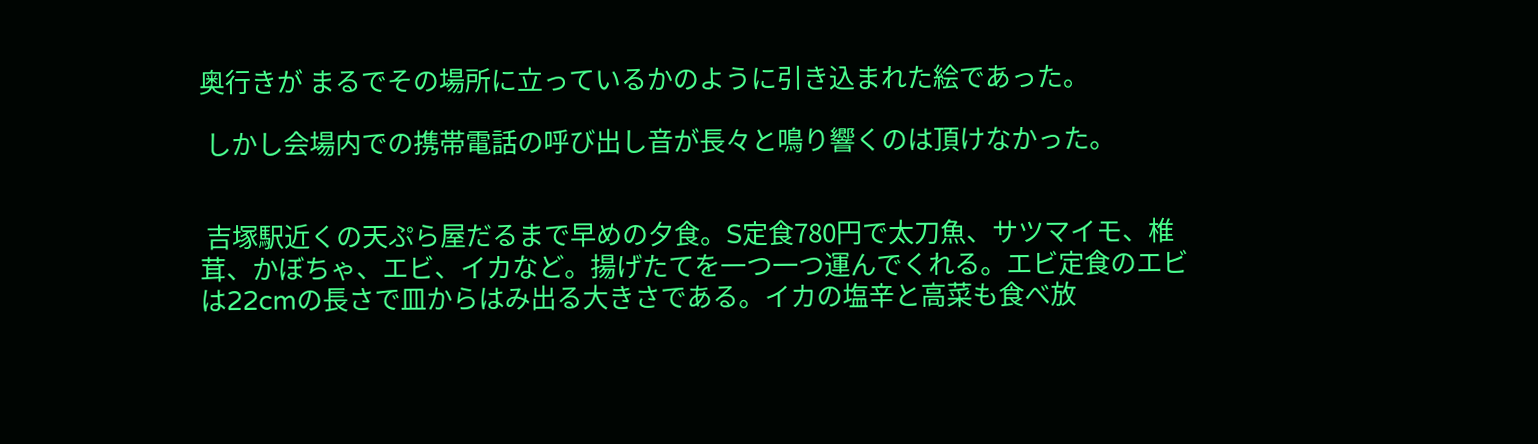奥行きが まるでその場所に立っているかのように引き込まれた絵であった。

 しかし会場内での携帯電話の呼び出し音が長々と鳴り響くのは頂けなかった。


 吉塚駅近くの天ぷら屋だるまで早めの夕食。S定食780円で太刀魚、サツマイモ、椎茸、かぼちゃ、エビ、イカなど。揚げたてを一つ一つ運んでくれる。エビ定食のエビは22cmの長さで皿からはみ出る大きさである。イカの塩辛と高菜も食べ放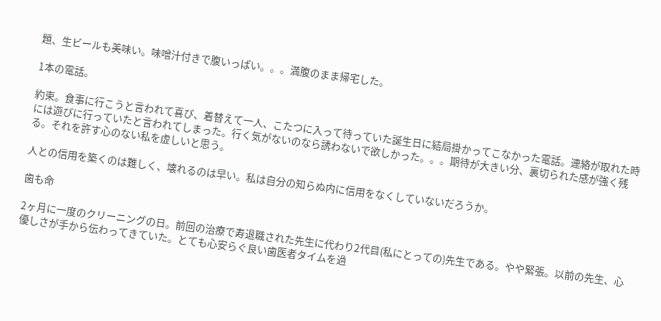題、生ビールも美味い。味噌汁付きで腹いっぱい。。。満腹のまま帰宅した。

1本の電話。

約束。食事に行こうと言われて喜び、着替えて一人、こたつに入って待っていた誕生日に結局掛かってこなかった電話。連絡が取れた時には遊びに行っていたと言われてしまった。行く気がないのなら誘わないで欲しかった。。。期待が大きい分、裏切られた感が強く残る。それを許す心のない私を虚しいと思う。

人との信用を築くのは難しく、壊れるのは早い。私は自分の知らぬ内に信用をなくしていないだろうか。

歯も命

2ヶ月に一度のクリーニングの日。前回の治療で寿退職された先生に代わり2代目(私にとっての)先生である。やや緊張。以前の先生、心優しさが手から伝わってきていた。とても心安らぐ良い歯医者タイムを過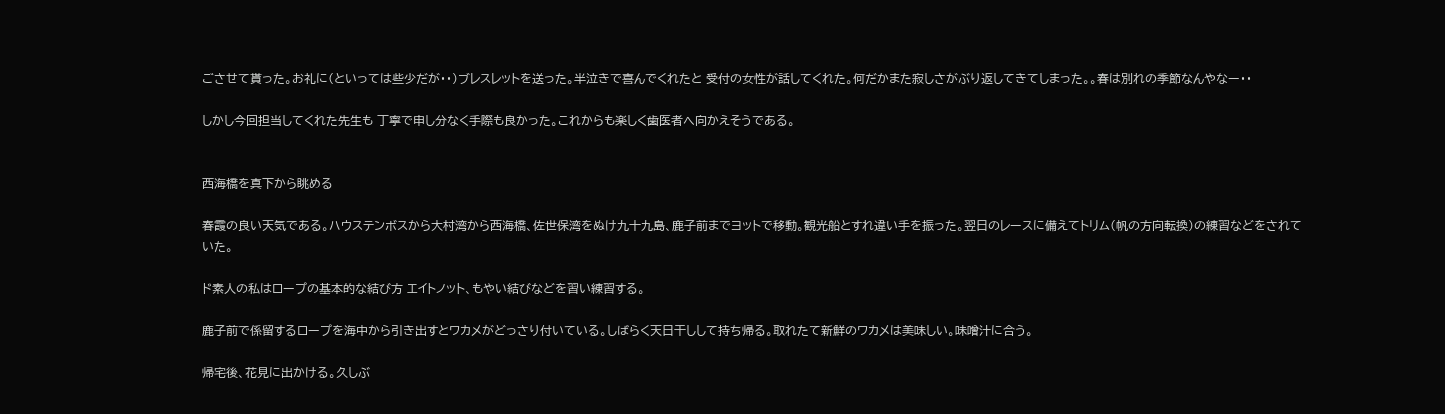ごさせて貰った。お礼に(といっては些少だが・・)ブレスレットを送った。半泣きで喜んでくれたと 受付の女性が話してくれた。何だかまた寂しさがぶり返してきてしまった。。春は別れの季節なんやなー・・

しかし今回担当してくれた先生も 丁寧で申し分なく手際も良かった。これからも楽しく歯医者へ向かえそうである。


西海橋を真下から眺める

春霞の良い天気である。ハウステンボスから大村湾から西海橋、佐世保湾をぬけ九十九島、鹿子前までヨットで移動。観光船とすれ違い手を振った。翌日のレースに備えてトリム(帆の方向転換)の練習などをされていた。

ド素人の私はロープの基本的な結び方 エイトノット、もやい結びなどを習い練習する。

鹿子前で係留するロープを海中から引き出すとワカメがどっさり付いている。しばらく天日干しして持ち帰る。取れたて新鮮のワカメは美味しい。味噌汁に合う。

帰宅後、花見に出かける。久しぶ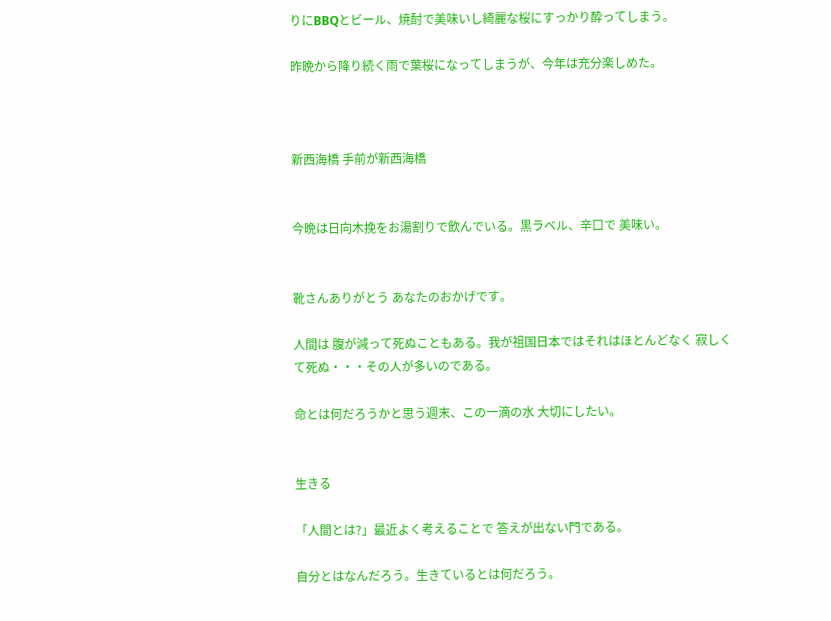りにBBQとビール、焼酎で美味いし綺麗な桜にすっかり酔ってしまう。

昨晩から降り続く雨で葉桜になってしまうが、今年は充分楽しめた。



新西海橋 手前が新西海橋


今晩は日向木挽をお湯割りで飲んでいる。黒ラベル、辛口で 美味い。


靴さんありがとう あなたのおかげです。

人間は 腹が減って死ぬこともある。我が祖国日本ではそれはほとんどなく 寂しくて死ぬ・・・その人が多いのである。

命とは何だろうかと思う週末、この一滴の水 大切にしたい。


生きる

「人間とは?」最近よく考えることで 答えが出ない門である。

自分とはなんだろう。生きているとは何だろう。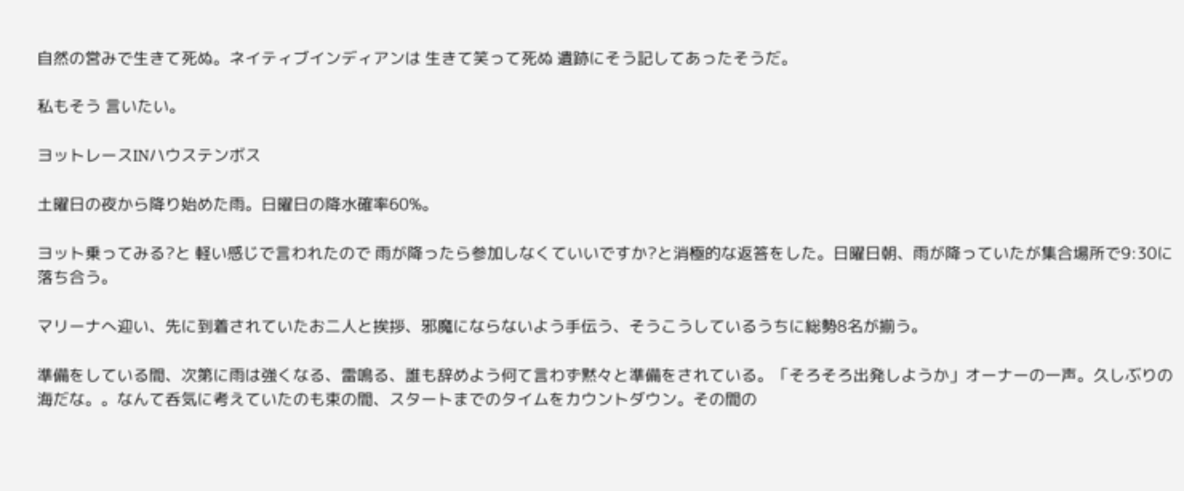自然の営みで生きて死ぬ。ネイティブインディアンは 生きて笑って死ぬ 遺跡にそう記してあったそうだ。

私もそう 言いたい。

ヨットレースINハウステンボス

土曜日の夜から降り始めた雨。日曜日の降水確率60%。

ヨット乗ってみる?と 軽い感じで言われたので 雨が降ったら参加しなくていいですか?と消極的な返答をした。日曜日朝、雨が降っていたが集合場所で9:30に落ち合う。

マリーナへ迎い、先に到着されていたお二人と挨拶、邪魔にならないよう手伝う、そうこうしているうちに総勢8名が揃う。

準備をしている間、次第に雨は強くなる、雷鳴る、誰も辞めよう何て言わず黙々と準備をされている。「そろそろ出発しようか」オーナーの一声。久しぶりの海だな。。なんて呑気に考えていたのも束の間、スタートまでのタイムをカウントダウン。その間の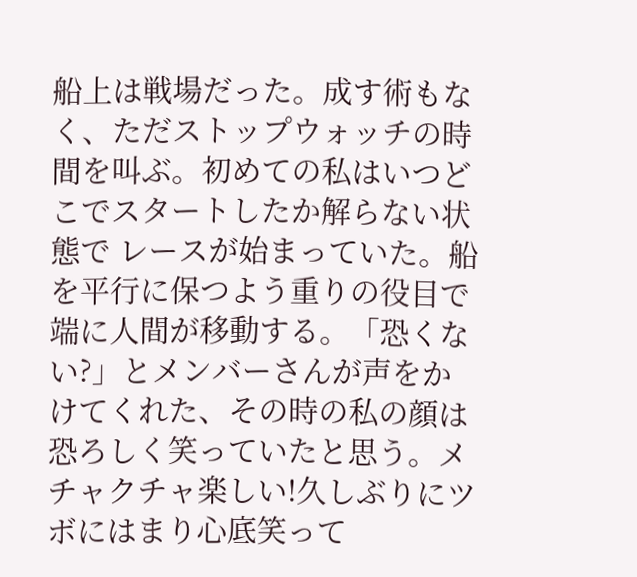船上は戦場だった。成す術もなく、ただストップウォッチの時間を叫ぶ。初めての私はいつどこでスタートしたか解らない状態で レースが始まっていた。船を平行に保つよう重りの役目で端に人間が移動する。「恐くない?」とメンバーさんが声をかけてくれた、その時の私の顔は恐ろしく笑っていたと思う。メチャクチャ楽しい!久しぶりにツボにはまり心底笑って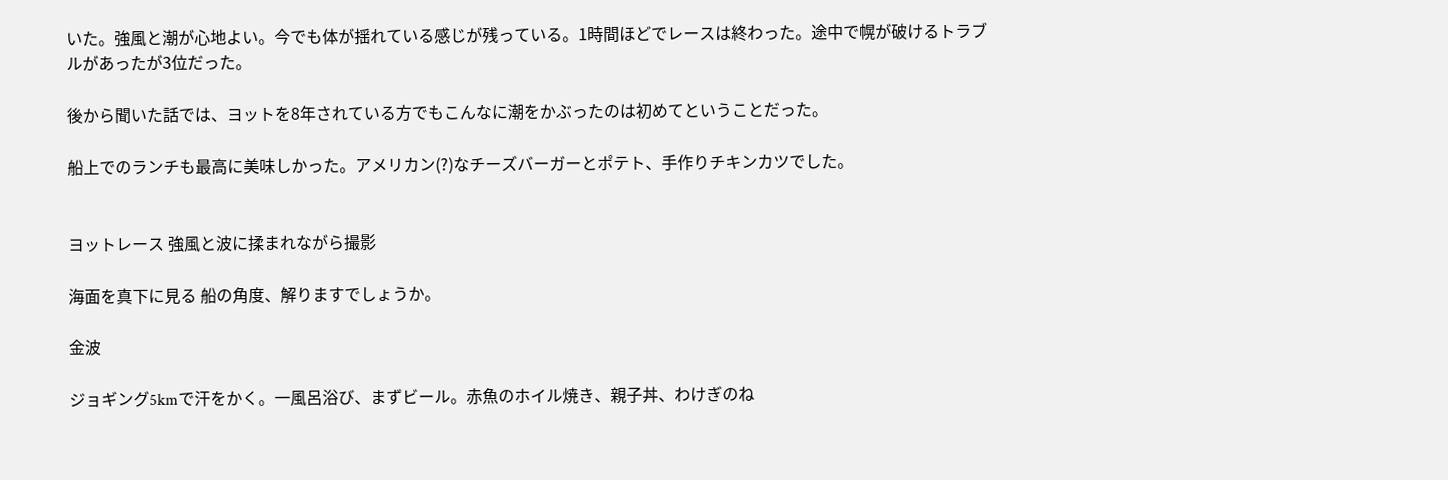いた。強風と潮が心地よい。今でも体が揺れている感じが残っている。1時間ほどでレースは終わった。途中で幌が破けるトラブルがあったが3位だった。

後から聞いた話では、ヨットを8年されている方でもこんなに潮をかぶったのは初めてということだった。

船上でのランチも最高に美味しかった。アメリカン(?)なチーズバーガーとポテト、手作りチキンカツでした。


ヨットレース 強風と波に揉まれながら撮影

海面を真下に見る 船の角度、解りますでしょうか。

金波

ジョギング5kmで汗をかく。一風呂浴び、まずビール。赤魚のホイル焼き、親子丼、わけぎのね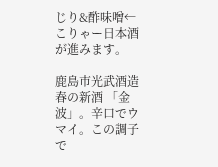じり&酢味噌←こりゃー日本酒が進みます。

鹿島市光武酒造 春の新酒 「金波」。辛口でウマイ。この調子で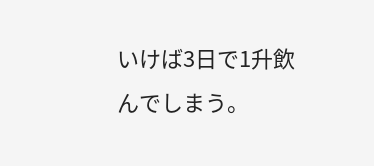いけば3日で1升飲んでしまう。